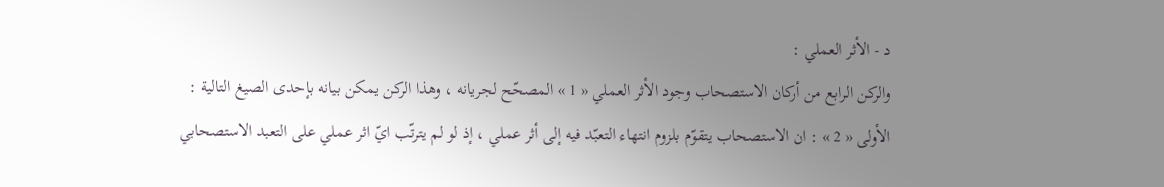د - الأثر العملي :
والركن الرابع من أركان الاستصحاب وجود الأثر العملي « 1 » المصحّح لجريانه ، وهذا الركن يمكن بيانه بإحدى الصيغ التالية :
الأولى « 2 » : ان الاستصحاب يتقوّم بلزوم انتهاء التعبّد فيه إلى أثر عملي ، إذ لو لم يترتّب ايّ اثر عملي على التعبد الاستصحابي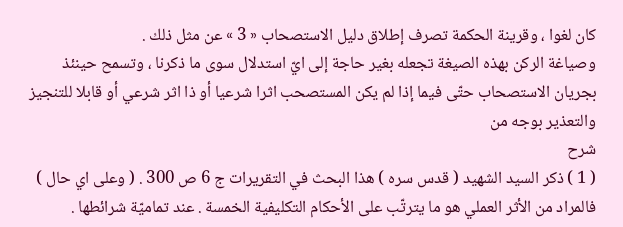كان لغوا ، وقرينة الحكمة تصرف إطلاق دليل الاستصحاب « 3 » عن مثل ذلك .
وصياغة الركن بهذه الصيغة تجعله بغير حاجة إلى ايّ استدلال سوى ما ذكرنا ، وتسمح حينئذ بجريان الاستصحاب حتّى فيما إذا لم يكن المستصحب اثرا شرعيا أو ذا اثر شرعي أو قابلا للتنجيز والتعذير بوجه من
شرح
( 1 ) ذكر السيد الشهيد ( قدس سره ) هذا البحث في التقريرات ج 6 ص 300 . ( وعلى اي حال ) فالمراد من الأثر العملي هو ما يترتّب على الأحكام التكليفية الخمسة . عند تماميّة شرائطها .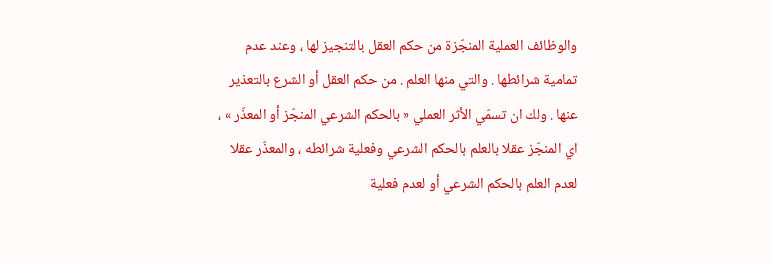والوظائف العملية المنجّزة من حكم العقل بالتنجيز لها ، وعند عدم تمامية شرائطها . والتي منها العلم . من حكم العقل أو الشرع بالتعذير عنها . ولك ان تسمّي الأثر العملي « بالحكم الشرعي المنجّز أو المعذّر » ، اي المنجّز عقلا بالعلم بالحكم الشرعي وفعلية شرائطه ، والمعذّر عقلا لعدم العلم بالحكم الشرعي أو لعدم فعلية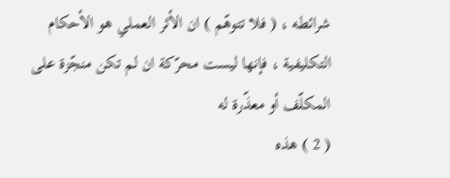شرائطه ، ( فلا تتوهّم ) ان الأثر العملي هو الأحكام التكليفية ، فإنها ليست محرّكة ان لم تكن منجّزة على المكلّف أو معذّرة له
( 2 ) هذه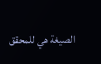الصيغة هي للمحقق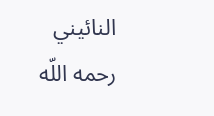النائيني رحمه اللّه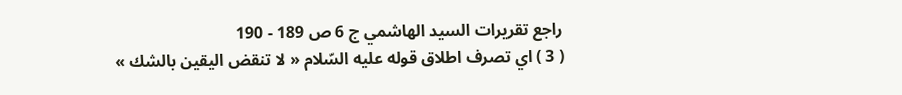راجع تقريرات السيد الهاشمي ج 6 ص 189 - 190
( 3 ) اي تصرف اطلاق قوله عليه السّلام « لا تنقض اليقين بالشك »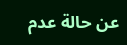عن حالة عدم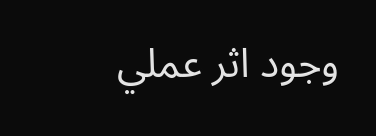وجود اثر عملي